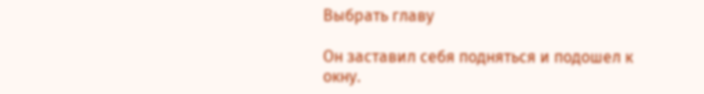Выбрать главу

Он заставил себя подняться и подошел к окну.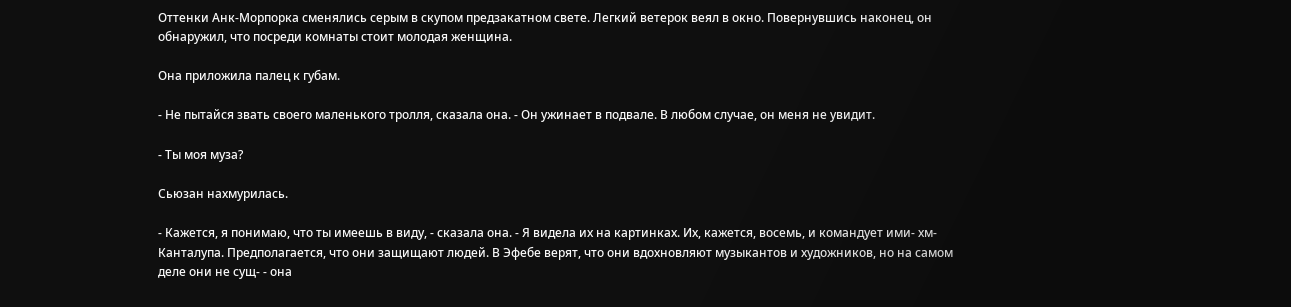Оттенки Анк-Морпорка сменялись серым в скупом предзакатном свете. Легкий ветерок веял в окно. Повернувшись наконец, он обнаружил, что посреди комнаты стоит молодая женщина.

Она приложила палец к губам.

- Не пытайся звать своего маленького тролля, сказала она. - Он ужинает в подвале. В любом случае, он меня не увидит.

- Ты моя муза?

Сьюзан нахмурилась.

- Кажется, я понимаю, что ты имеешь в виду, - сказала она. - Я видела их на картинках. Их, кажется, восемь, и командует ими- хм- Канталупа. Предполагается, что они защищают людей. В Эфебе верят, что они вдохновляют музыкантов и художников, но на самом деле они не сущ- - она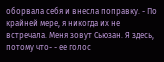оборвала себя и внесла поправку. - По крайней мере, я никогда их не встречала. Меня зовут Сьюзан. Я здесь, потому что- - ее голос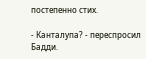постепенно стих.

- Канталупа? - переспросил Бадди.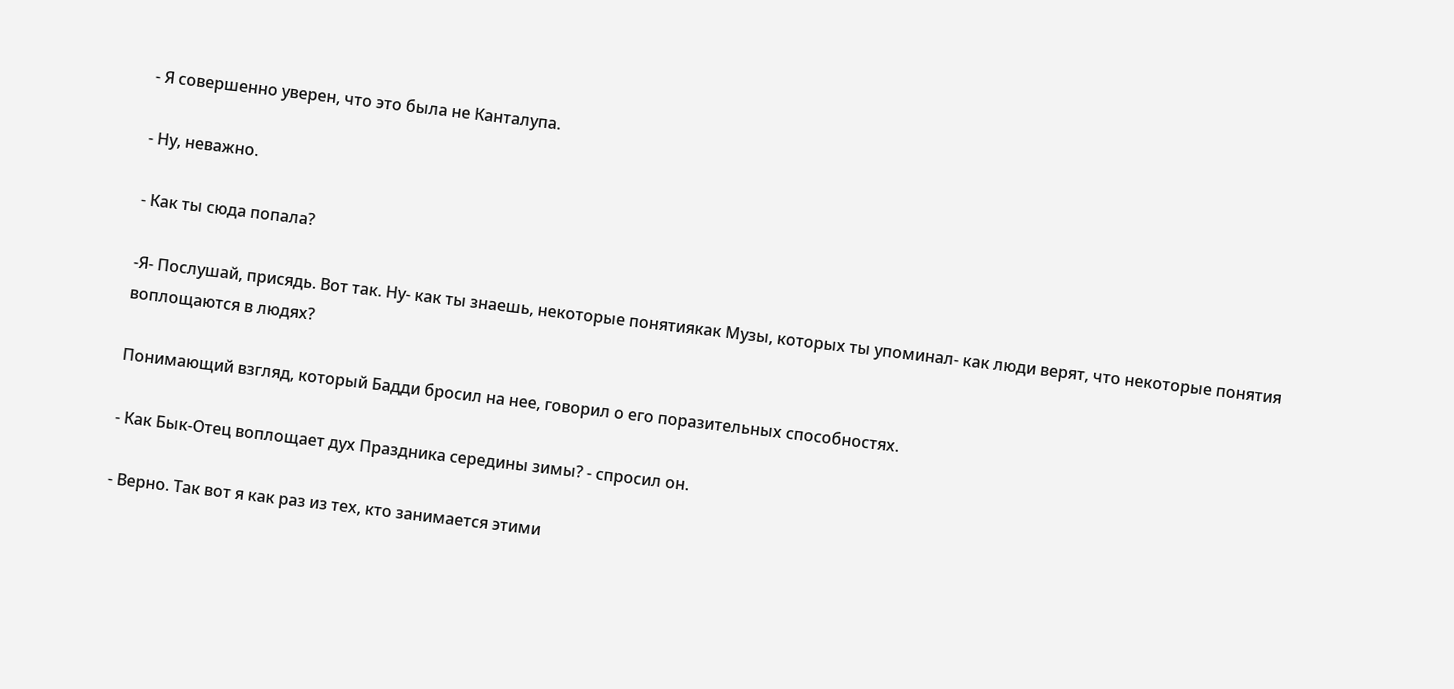- Я совершенно уверен, что это была не Канталупа.

- Ну, неважно.

- Как ты сюда попала?

-Я- Послушай, присядь. Вот так. Ну- как ты знаешь, некоторые понятиякак Музы, которых ты упоминал- как люди верят, что некоторые понятия воплощаются в людях?

Понимающий взгляд, который Бадди бросил на нее, говорил о его поразительных способностях.

- Как Бык-Отец воплощает дух Праздника середины зимы? - спросил он.

- Верно. Так вот я как раз из тех, кто занимается этими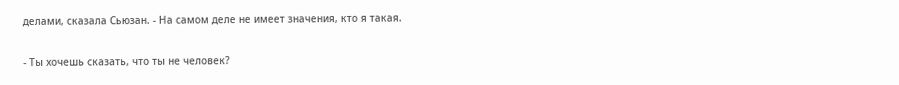делами, сказала Сьюзан. - На самом деле не имеет значения, кто я такая.

- Ты хочешь сказать, что ты не человек?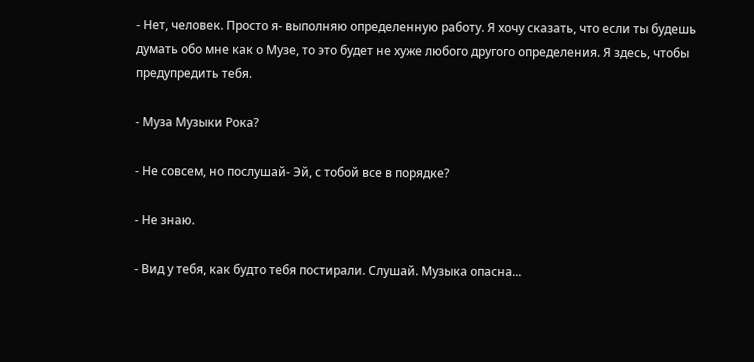- Нет, человек. Просто я- выполняю определенную работу. Я хочу сказать, что если ты будешь думать обо мне как о Музе, то это будет не хуже любого другого определения. Я здесь, чтобы предупредить тебя.

- Муза Музыки Рока?

- Не совсем, но послушай- Эй, с тобой все в порядке?

- Не знаю.

- Вид у тебя, как будто тебя постирали. Слушай. Музыка опасна...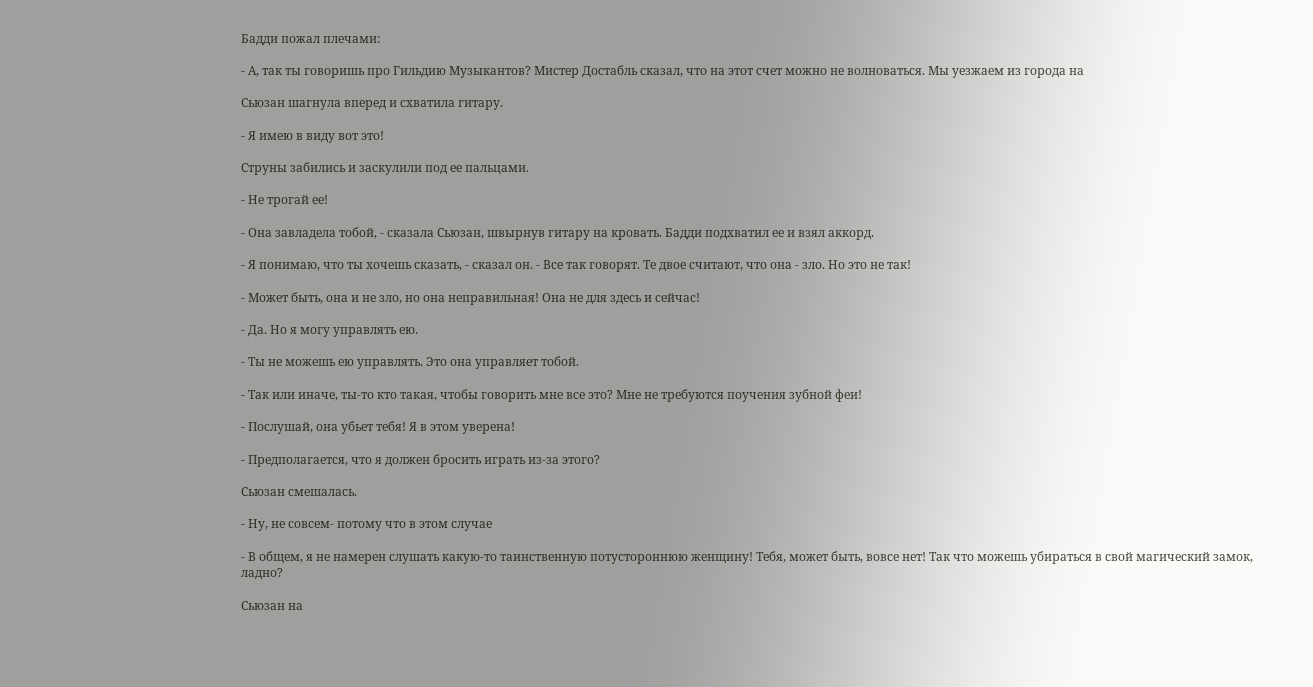Бадди пожал плечами:

- А, так ты говоришь про Гильдию Музыкантов? Мистер Достабль сказал, что на этот счет можно не волноваться. Мы уезжаем из города на

Сьюзан шагнула вперед и схватила гитару.

- Я имею в виду вот это!

Струны забились и заскулили под ее пальцами.

- Не трогай ее!

- Она завладела тобой, - сказала Сьюзан, швырнув гитару на кровать. Бадди подхватил ее и взял аккорд.

- Я понимаю, что ты хочешь сказать, - сказал он. - Все так говорят. Те двое считают, что она - зло. Но это не так!

- Может быть, она и не зло, но она неправильная! Она не для здесь и сейчас!

- Да. Но я могу управлять ею.

- Ты не можешь ею управлять. Это она управляет тобой.

- Так или иначе, ты-то кто такая, чтобы говорить мне все это? Мне не требуются поучения зубной феи!

- Послушай, она убьет тебя! Я в этом уверена!

- Предполагается, что я должен бросить играть из-за этого?

Сьюзан смешалась.

- Ну, не совсем- потому что в этом случае

- В общем, я не намерен слушать какую-то таинственную потустороннюю женщину! Тебя, может быть, вовсе нет! Так что можешь убираться в свой магический замок, ладно?

Сьюзан на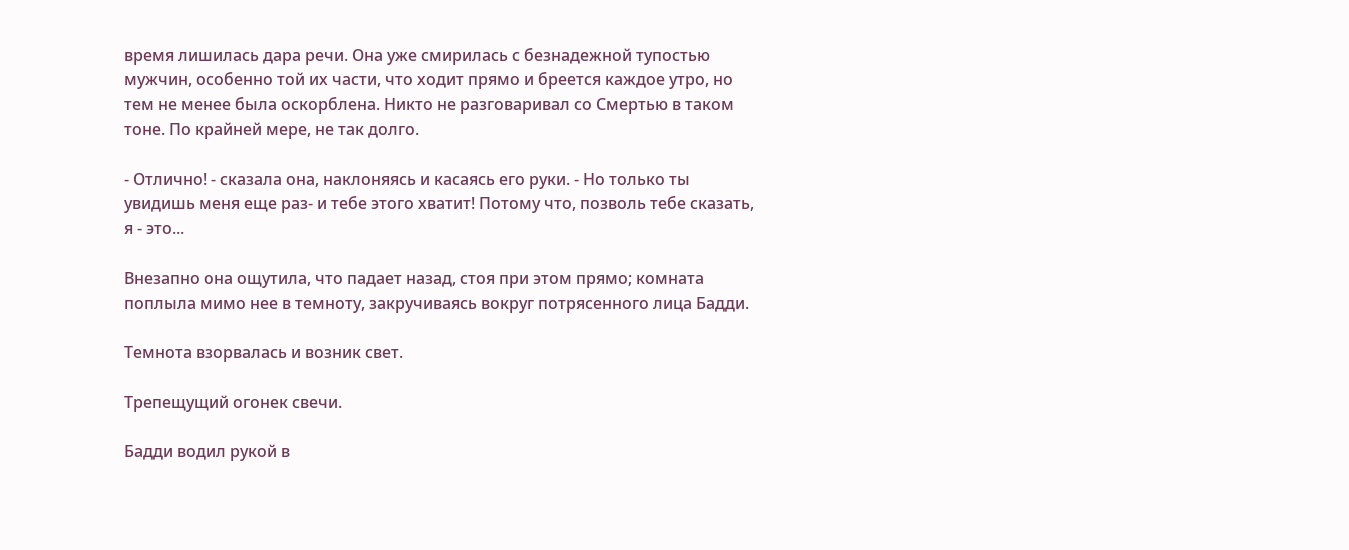время лишилась дара речи. Она уже смирилась с безнадежной тупостью мужчин, особенно той их части, что ходит прямо и бреется каждое утро, но тем не менее была оскорблена. Никто не разговаривал со Смертью в таком тоне. По крайней мере, не так долго.

- Отлично! - сказала она, наклоняясь и касаясь его руки. - Но только ты увидишь меня еще раз- и тебе этого хватит! Потому что, позволь тебе сказать, я - это...

Внезапно она ощутила, что падает назад, стоя при этом прямо; комната поплыла мимо нее в темноту, закручиваясь вокруг потрясенного лица Бадди.

Темнота взорвалась и возник свет.

Трепещущий огонек свечи.

Бадди водил рукой в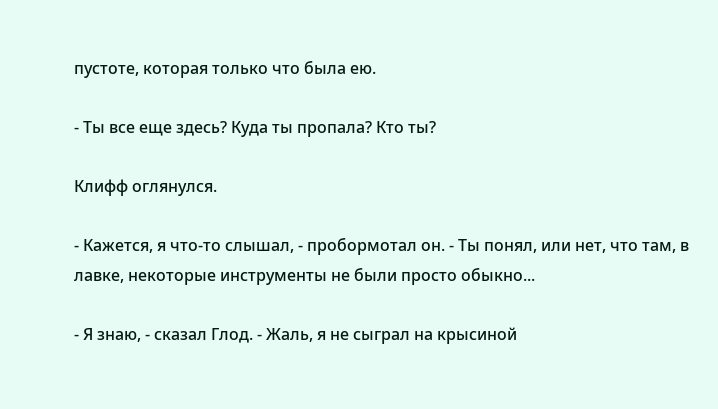пустоте, которая только что была ею.

- Ты все еще здесь? Куда ты пропала? Кто ты?

Клифф оглянулся.

- Кажется, я что-то слышал, - пробормотал он. - Ты понял, или нет, что там, в лавке, некоторые инструменты не были просто обыкно...

- Я знаю, - сказал Глод. - Жаль, я не сыграл на крысиной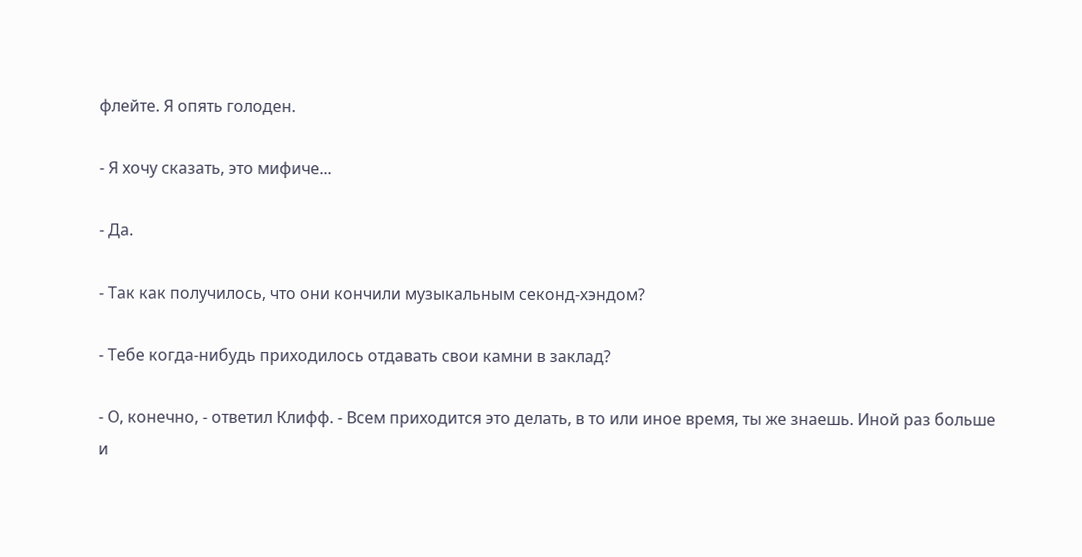флейте. Я опять голоден.

- Я хочу сказать, это мифиче...

- Да.

- Так как получилось, что они кончили музыкальным секонд-хэндом?

- Тебе когда-нибудь приходилось отдавать свои камни в заклад?

- О, конечно, - ответил Клифф. - Всем приходится это делать, в то или иное время, ты же знаешь. Иной раз больше и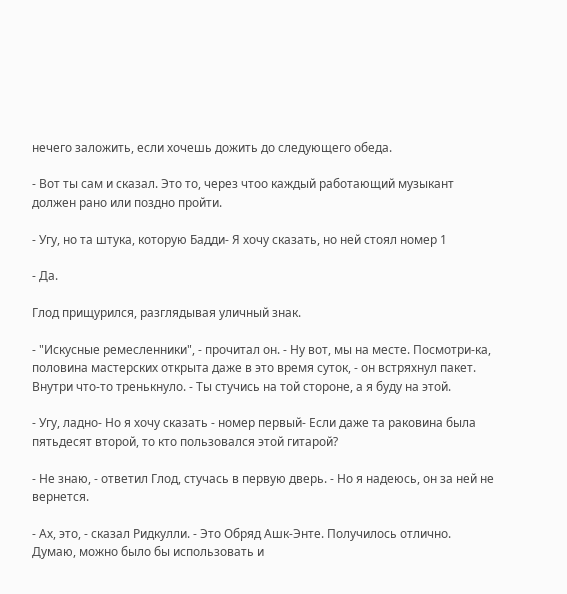нечего заложить, если хочешь дожить до следующего обеда.

- Вот ты сам и сказал. Это то, через чтоо каждый работающий музыкант должен рано или поздно пройти.

- Угу, но та штука, которую Бадди- Я хочу сказать, но ней стоял номер 1

- Да.

Глод прищурился, разглядывая уличный знак.

- "Искусные ремесленники", - прочитал он. - Ну вот, мы на месте. Посмотри-ка, половина мастерских открыта даже в это время суток, - он встряхнул пакет. Внутри что-то тренькнуло. - Ты стучись на той стороне, а я буду на этой.

- Угу, ладно- Но я хочу сказать - номер первый- Если даже та раковина была пятьдесят второй, то кто пользовался этой гитарой?

- Не знаю, - ответил Глод, стучась в первую дверь. - Но я надеюсь, он за ней не вернется.

- Ах, это, - сказал Ридкулли. - Это Обряд Ашк-Энте. Получилось отлично. Думаю, можно было бы использовать и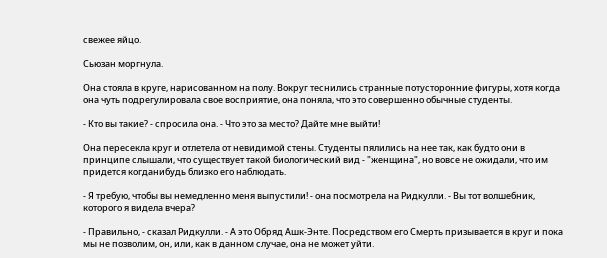свежее яйцо.

Сьюзан моргнула.

Она стояла в круге, нарисованном на полу. Вокруг теснились странные потусторонние фигуры, хотя когда она чуть подрегулировала свое восприятие, она поняла, что это совершенно обычные студенты.

- Кто вы такие? - спросила она. - Что это за место? Дайте мне выйти!

Она пересекла круг и отлетела от невидимой стены. Студенты пялились на нее так, как будто они в принципе слышали, что существует такой биологический вид - "женщина", но вовсе не ожидали, что им придется когданибудь близко его наблюдать.

- Я требую, чтобы вы немедленно меня выпустили! - она посмотрела на Ридкулли. - Вы тот волшебник, которого я видела вчера?

- Правильно, - сказал Ридкулли. - А это Обряд Ашк-Энте. Посредством его Смерть призывается в круг и пока мы не позволим, он, или, как в данном случае, она не может уйти.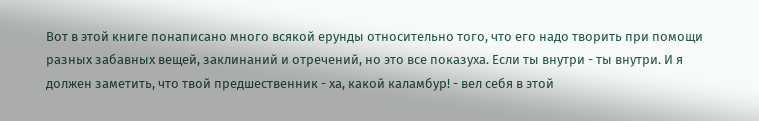Вот в этой книге понаписано много всякой ерунды относительно того, что его надо творить при помощи разных забавных вещей, заклинаний и отречений, но это все показуха. Если ты внутри - ты внутри. И я должен заметить, что твой предшественник - ха, какой каламбур! - вел себя в этой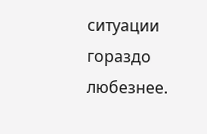ситуации гораздо любезнее.